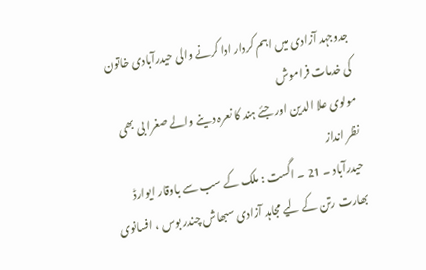جدوجہد آزادی میں اہم کردار ادا کرنے والی حیدرآبادی خاتون کی خدمات فراموش
مولوی علا الدین اور جئے ہند کا نعرہ دینے والے صغرا بی بھی نظر انداز
حیدرآباد ۔ 21 ۔ اگست : ملک کے سب سے باوقار ایوارڈ بھارت رتن کے لیے مجاہد آزادی سبھاش چندر بوس ، افسانوی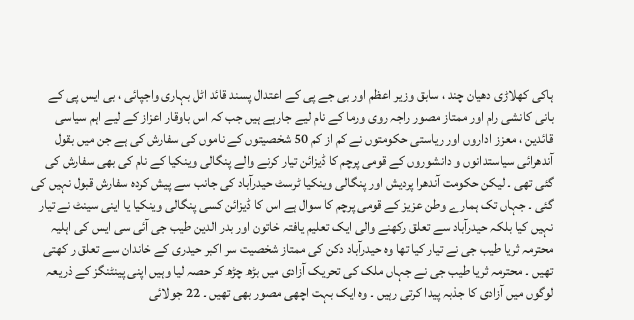ہاکی کھلاڑی دھیان چند ، سابق وزیر اعظم اور بی جے پی کے اعتدال پسند قائد اٹل بہاری واجپائی ، بی ایس پی کے بانی کانشی رام اور ممتاز مصور راجہ روی ورما کے نام لیے جارہے ہیں جب کہ اس باوقار اعزاز کے لیے اہم سیاسی قائدین ، معزز اداروں اور ریاستی حکومتوں نے کم از کم 50 شخصیتوں کے ناموں کی سفارش کی ہے جن میں بقول آندھرائی سیاستدانوں و دانشوروں کے قومی پرچم کا ڈیزائن تیار کرنے والے پنگالی وینکیا کے نام کی بھی سفارش کی گئی تھی ۔ لیکن حکومت آندھرا پردیش اور پنگالی وینکیا ٹرسٹ حیدرآباد کی جانب سے پیش کردہ سفارش قبول نہیں کی گئی ۔ جہاں تک ہمارے وطن عزیز کے قومی پرچم کا سوال ہے اس کا ڈیزائن کسی پنگالی وینکیا یا اینی سینٹ نے تیار نہیں کیا بلکہ حیدرآباد سے تعلق رکھنے والی ایک تعلیم یافتہ خاتون اور بدر الدین طیب جی آئی سی ایس کی اہلیہ محترمہ ثریا طیب جی نے تیار کیا تھا وہ حیدرآباد دکن کی ممتاز شخصیت سر اکبر حیدری کے خاندان سے تعلق ر کھتی تھیں ۔ محترمہ ثریا طیب جی نے جہاں ملک کی تحریک آزادی میں بڑھ چڑھ کر حصہ لیا وہیں اپنی پینٹنگز کے ذریعہ لوگوں میں آزادی کا جذبہ پیدا کرتی رہیں ۔ وہ ایک بہت اچھی مصور بھی تھیں ۔ 22 جولائی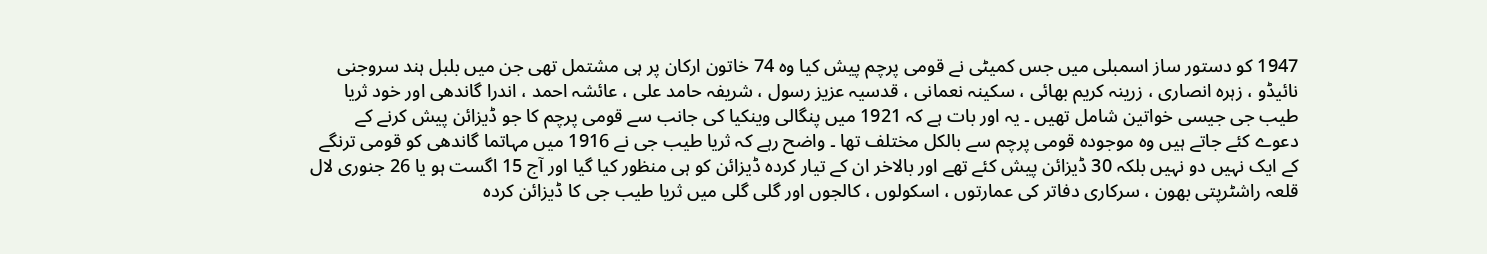1947 کو دستور ساز اسمبلی میں جس کمیٹی نے قومی پرچم پیش کیا وہ 74 خاتون ارکان پر ہی مشتمل تھی جن میں بلبل ہند سروجنی نائیڈو ، زہرہ انصاری ، زرینہ کریم بھائی ، سکینہ نعمانی ، قدسیہ عزیز رسول ، شریفہ حامد علی ، عائشہ احمد ، اندرا گاندھی اور خود ثریا طیب جی جیسی خواتین شامل تھیں ۔ یہ اور بات ہے کہ 1921 میں پنگالی وینکیا کی جانب سے قومی پرچم کا جو ڈیزائن پیش کرنے کے دعوے کئے جاتے ہیں وہ موجودہ قومی پرچم سے بالکل مختلف تھا ۔ واضح رہے کہ ثریا طیب جی نے 1916 میں مہاتما گاندھی کو قومی ترنگے کے ایک نہیں دو نہیں بلکہ 30 ڈیزائن پیش کئے تھے اور بالاخر ان کے تیار کردہ ڈیزائن کو ہی منظور کیا گیا اور آج 15 اگست ہو یا 26 جنوری لال قلعہ راشٹرپتی بھون ، سرکاری دفاتر کی عمارتوں ، اسکولوں ، کالجوں اور گلی گلی میں ثریا طیب جی کا ڈیزائن کردہ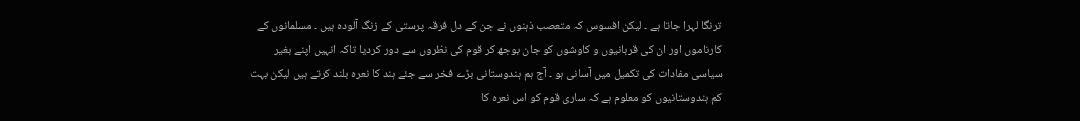ترنگا لہرا جاتا ہے ۔ لیکن افسوس کہ متعصب ذہنوں نے جن کے دل فرقہ پرستی کے زنگ آلودہ ہیں ۔ مسلمانوں کے کارناموں اور ان کی قربانیوں و کاوشوں کو جان بوجھ کر قوم کی نظروں سے دور کردیا تاکہ انہیں اپنے بغیر سیاسی مفادات کی تکمیل میں آسانی ہو ۔ آج ہم ہندوستانی بڑے فخر سے جئے ہند کا نعرہ بلند کرتے ہیں لیکن بہت کم ہندوستانیوں کو معلوم ہے کہ ساری قوم کو اس نعرہ کا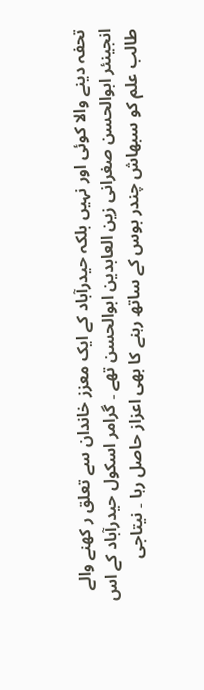تحفہ دینے والا کوئی اور نہیں بلکہ حیدرآباد کے ایک معزز خاندان سے تعلق ر کھنے والے انجینئر ابوالحسن صغرانی زین العابدین ابوالحسن تھے ۔ گرامر اسکول حیدرآباد کے اس طالب علم کو سبھاش چندر بوس کے ساتھ رہنے کا بھی اعزاز حاصل رہا ۔ نیتاجی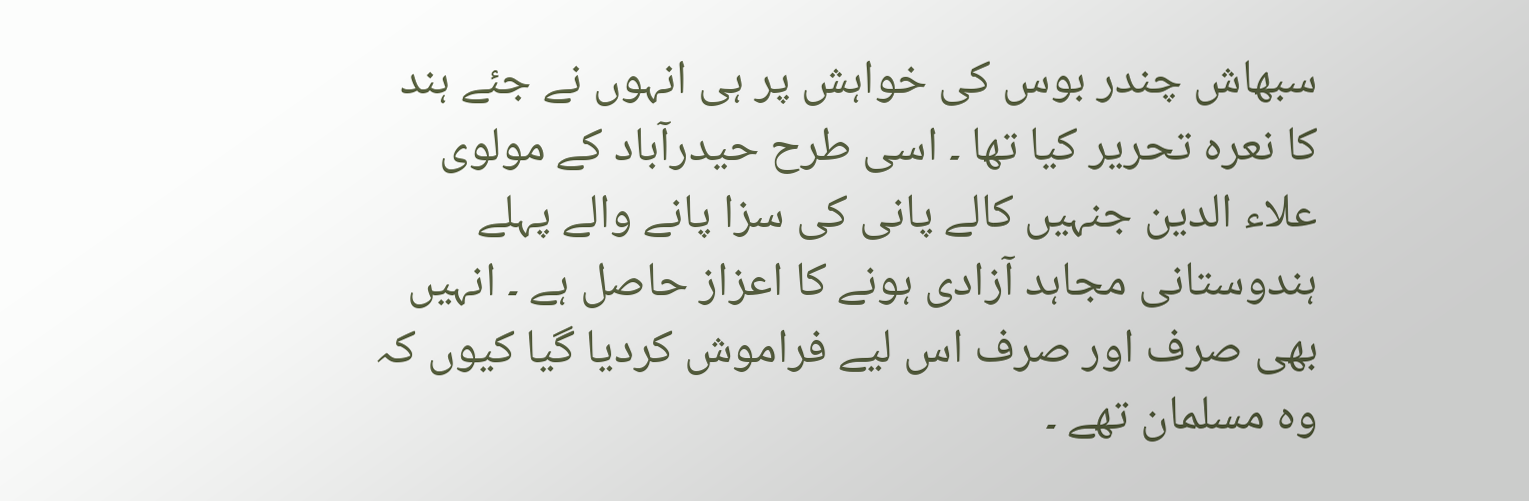سبھاش چندر بوس کی خواہش پر ہی انہوں نے جئے ہند کا نعرہ تحریر کیا تھا ۔ اسی طرح حیدرآباد کے مولوی علاء الدین جنہیں کالے پانی کی سزا پانے والے پہلے ہندوستانی مجاہد آزادی ہونے کا اعزاز حاصل ہے ۔ انہیں بھی صرف اور صرف اس لیے فراموش کردیا گیا کیوں کہ وہ مسلمان تھے ۔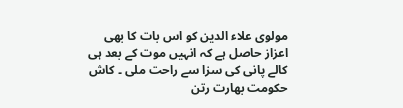مولوی علاء الدین کو اس بات کا بھی اعزاز حاصل ہے کہ انہیں موت کے بعد ہی کالے پانی کی سزا سے راحت ملی ۔ کاش حکومت بھارت رتن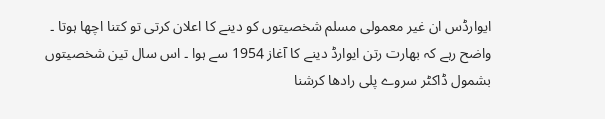ایوارڈس ان غیر معمولی مسلم شخصیتوں کو دینے کا اعلان کرتی تو کتنا اچھا ہوتا ۔ واضح رہے کہ بھارت رتن ایوارڈ دینے کا آغاز 1954 سے ہوا ۔ اس سال تین شخصیتوں بشمول ڈاکٹر سروے پلی رادھا کرشنا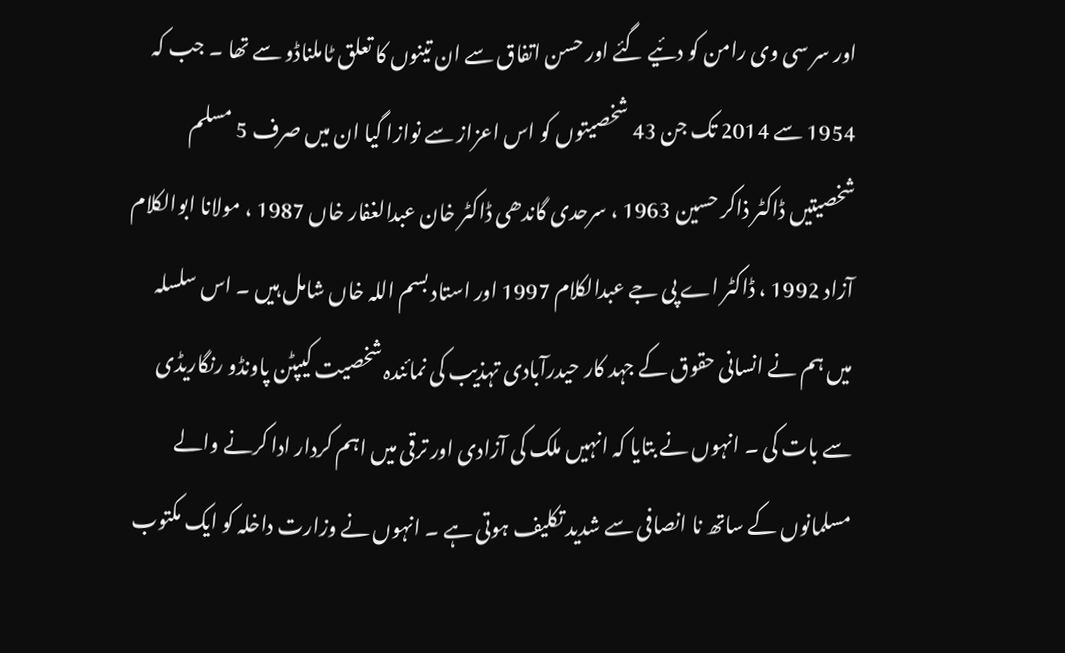اور سر سی وی رامن کو دئیے گئے اور حسن اتفاق سے ان تینوں کا تعلق ٹاملناڈو سے تھا ۔ جب کہ 1954 سے 2014 تک جن 43 شخصیتوں کو اس اعزاز سے نوازا گیا ان میں صرف 5 مسلم شخصیتیں ڈاکٹر ذاکر حسین 1963 ، سرحدی گاندھی ڈاکٹر خان عبدالغفار خاں 1987 ، مولانا ابوالکلام آزاد 1992 ، ڈاکٹر اے پی جے عبدالکلام 1997 اور استاد بسم اللہ خاں شامل ہیں ۔ اس سلسلہ میں ہم نے انسانی حقوق کے جہد کار حیدرآبادی تہذیب کی نمائندہ شخصیت کیپٹن پاونڈو رنگاریڈی سے بات کی ۔ انہوں نے بتایا کہ انہیں ملک کی آزادی اور ترقی میں اہم کردار ادا کرنے والے مسلمانوں کے ساتھ نا انصافی سے شدید تکلیف ہوتی ہے ۔ انہوں نے وزارت داخلہ کو ایک مکتوب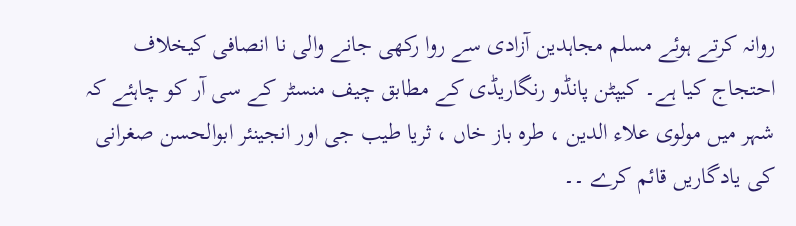روانہ کرتے ہوئے مسلم مجاہدین آزادی سے روا رکھی جانے والی نا انصافی کیخلاف احتجاج کیا ہے۔ کیپٹن پانڈو رنگاریڈی کے مطابق چیف منسٹر کے سی آر کو چاہئے کہ شہر میں مولوی علاء الدین ، طرہ باز خاں ، ثریا طیب جی اور انجینئر ابوالحسن صغرانی کی یادگاریں قائم کرے ۔۔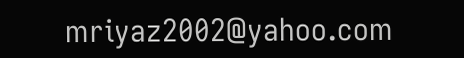mriyaz2002@yahoo.com